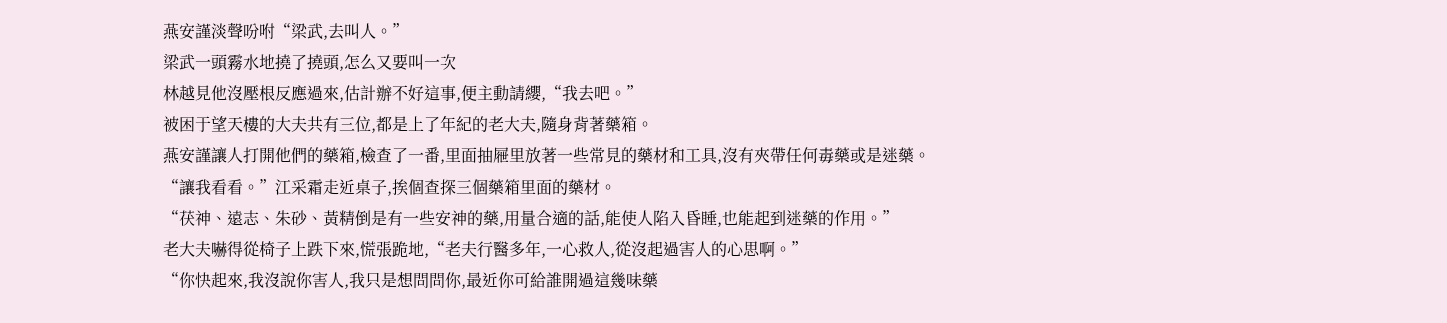燕安謹淡聲吩咐“梁武,去叫人。”
梁武一頭霧水地撓了撓頭,怎么又要叫一次
林越見他沒壓根反應過來,估計辦不好這事,便主動請纓,“我去吧。”
被困于望天樓的大夫共有三位,都是上了年紀的老大夫,隨身背著藥箱。
燕安謹讓人打開他們的藥箱,檢查了一番,里面抽屜里放著一些常見的藥材和工具,沒有夾帶任何毒藥或是迷藥。
“讓我看看。”江采霜走近桌子,挨個查探三個藥箱里面的藥材。
“茯神、遠志、朱砂、黃精倒是有一些安神的藥,用量合適的話,能使人陷入昏睡,也能起到迷藥的作用。”
老大夫嚇得從椅子上跌下來,慌張跪地,“老夫行醫多年,一心救人,從沒起過害人的心思啊。”
“你快起來,我沒說你害人,我只是想問問你,最近你可給誰開過這幾味藥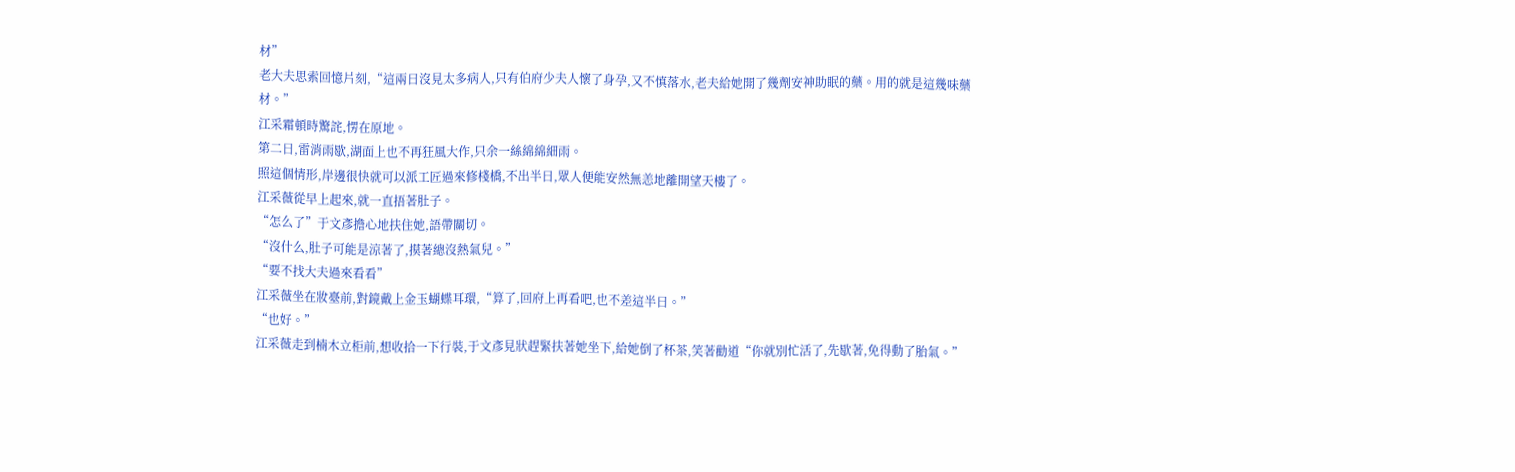材”
老大夫思索回憶片刻,“這兩日沒見太多病人,只有伯府少夫人懷了身孕,又不慎落水,老夫給她開了幾劑安神助眠的藥。用的就是這幾味藥材。”
江采霜頓時驚詫,愣在原地。
第二日,雷消雨歇,湖面上也不再狂風大作,只余一絲綿綿細雨。
照這個情形,岸邊很快就可以派工匠過來修棧橋,不出半日,眾人便能安然無恙地離開望天樓了。
江采薇從早上起來,就一直捂著肚子。
“怎么了”于文彥擔心地扶住她,語帶關切。
“沒什么,肚子可能是涼著了,摸著總沒熱氣兒。”
“要不找大夫過來看看”
江采薇坐在妝臺前,對鏡戴上金玉蝴蝶耳環,“算了,回府上再看吧,也不差這半日。”
“也好。”
江采薇走到楠木立柜前,想收拾一下行裝,于文彥見狀趕緊扶著她坐下,給她倒了杯茶,笑著勸道“你就別忙活了,先歇著,免得動了胎氣。”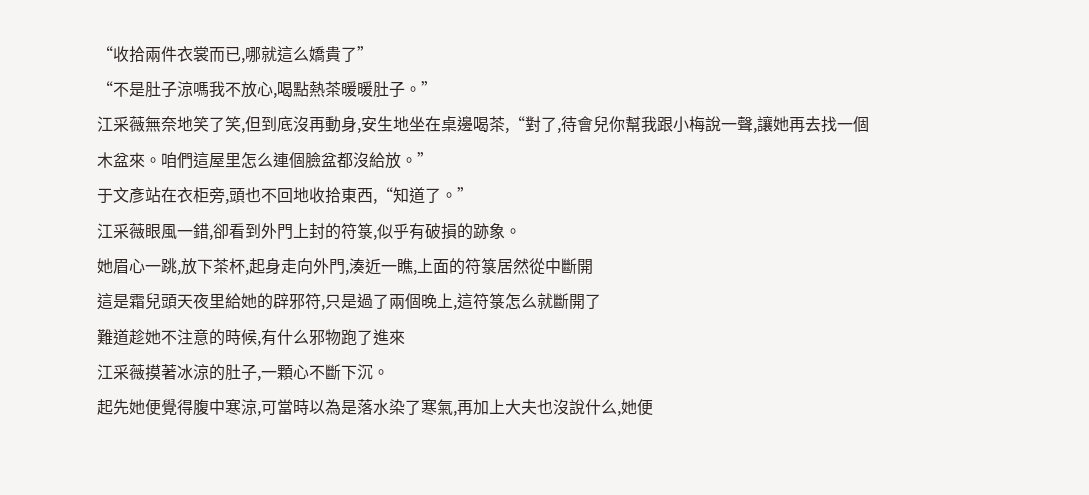“收拾兩件衣裳而已,哪就這么嬌貴了”
“不是肚子涼嗎我不放心,喝點熱茶暖暖肚子。”
江采薇無奈地笑了笑,但到底沒再動身,安生地坐在桌邊喝茶,“對了,待會兒你幫我跟小梅說一聲,讓她再去找一個木盆來。咱們這屋里怎么連個臉盆都沒給放。”
于文彥站在衣柜旁,頭也不回地收拾東西,“知道了。”
江采薇眼風一錯,卻看到外門上封的符箓,似乎有破損的跡象。
她眉心一跳,放下茶杯,起身走向外門,湊近一瞧,上面的符箓居然從中斷開
這是霜兒頭天夜里給她的辟邪符,只是過了兩個晚上,這符箓怎么就斷開了
難道趁她不注意的時候,有什么邪物跑了進來
江采薇摸著冰涼的肚子,一顆心不斷下沉。
起先她便覺得腹中寒涼,可當時以為是落水染了寒氣,再加上大夫也沒說什么,她便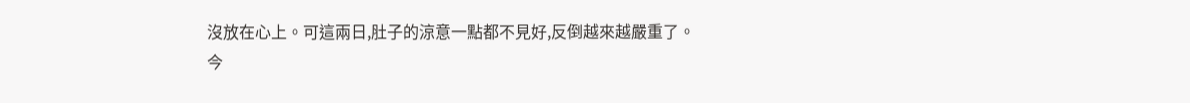沒放在心上。可這兩日,肚子的涼意一點都不見好,反倒越來越嚴重了。
今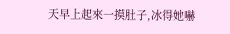天早上起來一摸肚子,冰得她嚇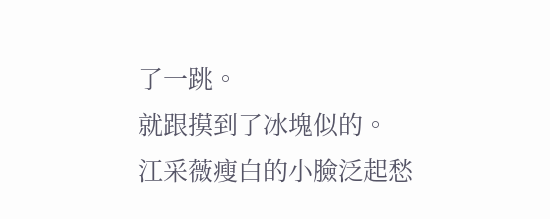了一跳。
就跟摸到了冰塊似的。
江采薇瘦白的小臉泛起愁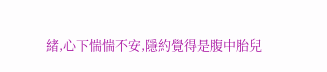緒,心下惴惴不安,隱約覺得是腹中胎兒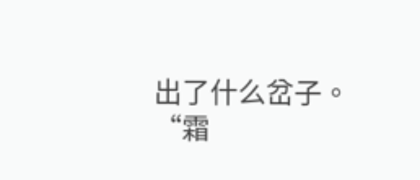出了什么岔子。
“霜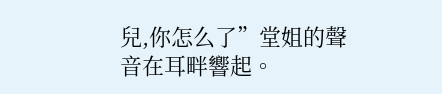兒,你怎么了”堂姐的聲音在耳畔響起。